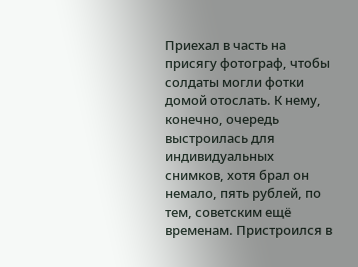Приехал в часть на присягу фотограф, чтобы солдаты могли фотки домой отослать. К нему, конечно, очередь выстроилась для индивидуальных снимков, хотя брал он немало, пять рублей, по тем, советским ещё временам. Пристроился в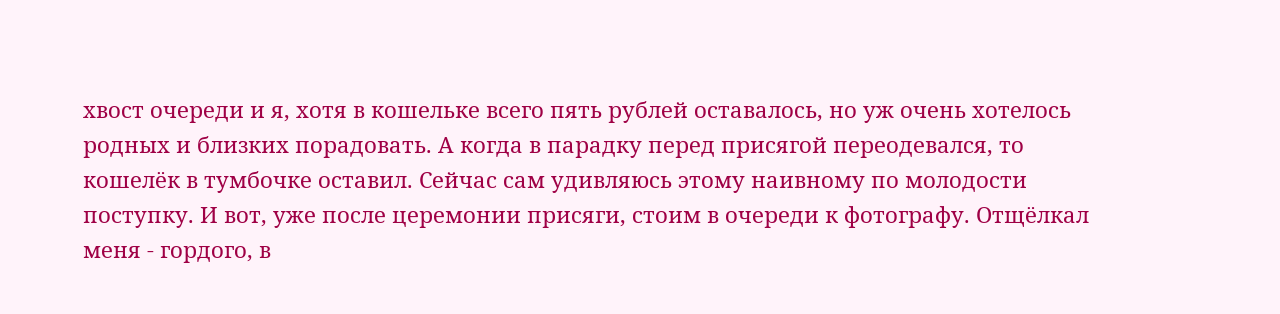хвост очереди и я, хотя в кошельке всего пять рублей оставалось, но уж очень хотелось родных и близких порадовать. А когда в парадку перед присягой переодевался, то кошелёк в тумбочке оставил. Сейчас сам удивляюсь этому наивному по молодости поступку. И вот, уже после церемонии присяги, стоим в очереди к фотографу. Отщёлкал меня - гордого, в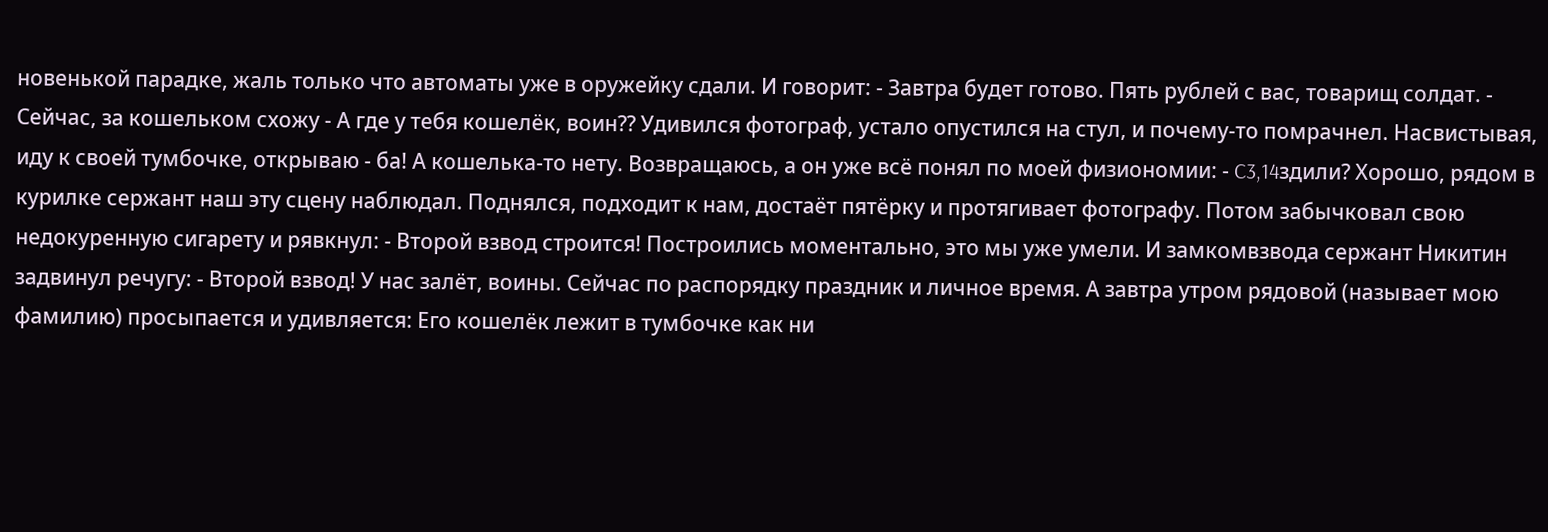новенькой парадке, жаль только что автоматы уже в оружейку сдали. И говорит: - Завтра будет готово. Пять рублей с вас, товарищ солдат. - Сейчас, за кошельком схожу - А где у тебя кошелёк, воин?? Удивился фотограф, устало опустился на стул, и почему-то помрачнел. Насвистывая, иду к своей тумбочке, открываю - ба! А кошелька-то нету. Возвращаюсь, а он уже всё понял по моей физиономии: - C3,14здили? Хорошо, рядом в курилке сержант наш эту сцену наблюдал. Поднялся, подходит к нам, достаёт пятёрку и протягивает фотографу. Потом забычковал свою недокуренную сигарету и рявкнул: - Второй взвод строится! Построились моментально, это мы уже умели. И замкомвзвода сержант Никитин задвинул речугу: - Второй взвод! У нас залёт, воины. Сейчас по распорядку праздник и личное время. А завтра утром рядовой (называет мою фамилию) просыпается и удивляется: Его кошелёк лежит в тумбочке как ни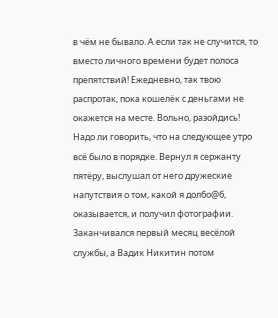в чём не бывало. А если так не случится, то вместо личного времени будет полоса препятствий! Ежедневно, так твою распротак, пока кошелёк с деньгами не окажется на месте. Вольно, разойдись! Надо ли говорить, что на следующее утро всё было в порядке. Вернул я сержанту пятёру, выслушал от него дружеские напутствия о том, какой я долбо@б, оказывается, и получил фотографии. Заканчивался первый месяц весёлой службы, а Вадик Никитин потом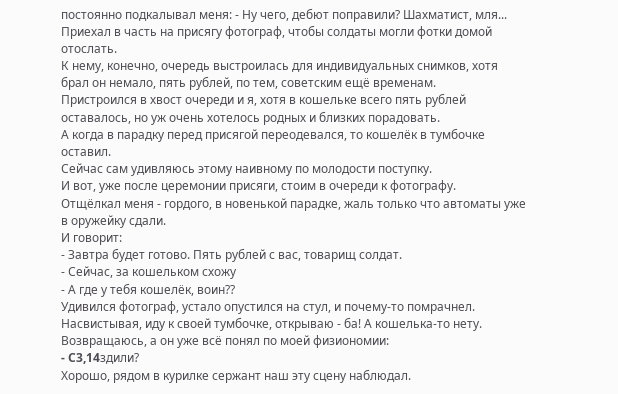постоянно подкалывал меня: - Ну чего, дебют поправили? Шахматист, мля...
Приехал в часть на присягу фотограф, чтобы солдаты могли фотки домой отослать.
К нему, конечно, очередь выстроилась для индивидуальных снимков, хотя брал он немало, пять рублей, по тем, советским ещё временам.
Пристроился в хвост очереди и я, хотя в кошельке всего пять рублей оставалось, но уж очень хотелось родных и близких порадовать.
А когда в парадку перед присягой переодевался, то кошелёк в тумбочке оставил.
Сейчас сам удивляюсь этому наивному по молодости поступку.
И вот, уже после церемонии присяги, стоим в очереди к фотографу.
Отщёлкал меня - гордого, в новенькой парадке, жаль только что автоматы уже в оружейку сдали.
И говорит:
- Завтра будет готово. Пять рублей с вас, товарищ солдат.
- Сейчас, за кошельком схожу
- А где у тебя кошелёк, воин??
Удивился фотограф, устало опустился на стул, и почему-то помрачнел.
Насвистывая, иду к своей тумбочке, открываю - ба! А кошелька-то нету.
Возвращаюсь, а он уже всё понял по моей физиономии:
- C3,14здили?
Хорошо, рядом в курилке сержант наш эту сцену наблюдал.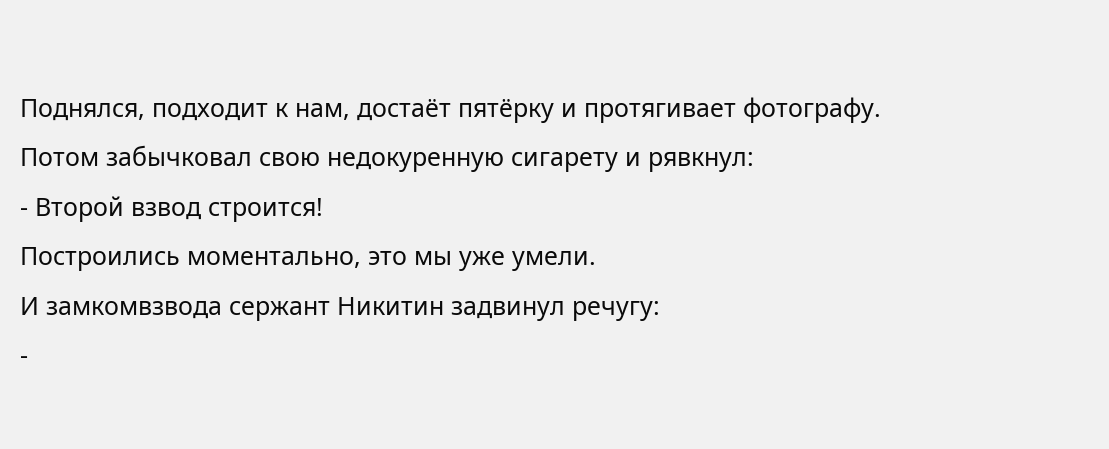Поднялся, подходит к нам, достаёт пятёрку и протягивает фотографу.
Потом забычковал свою недокуренную сигарету и рявкнул:
- Второй взвод строится!
Построились моментально, это мы уже умели.
И замкомвзвода сержант Никитин задвинул речугу:
-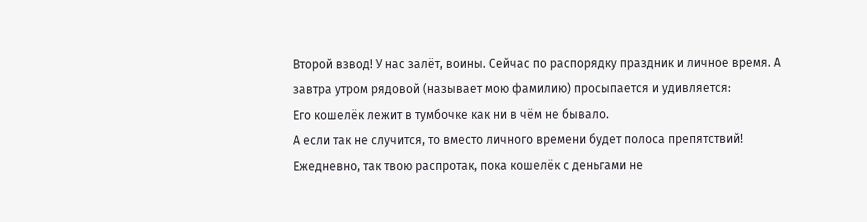Второй взвод! У нас залёт, воины. Сейчас по распорядку праздник и личное время. А завтра утром рядовой (называет мою фамилию) просыпается и удивляется:
Его кошелёк лежит в тумбочке как ни в чём не бывало.
А если так не случится, то вместо личного времени будет полоса препятствий! Ежедневно, так твою распротак, пока кошелёк с деньгами не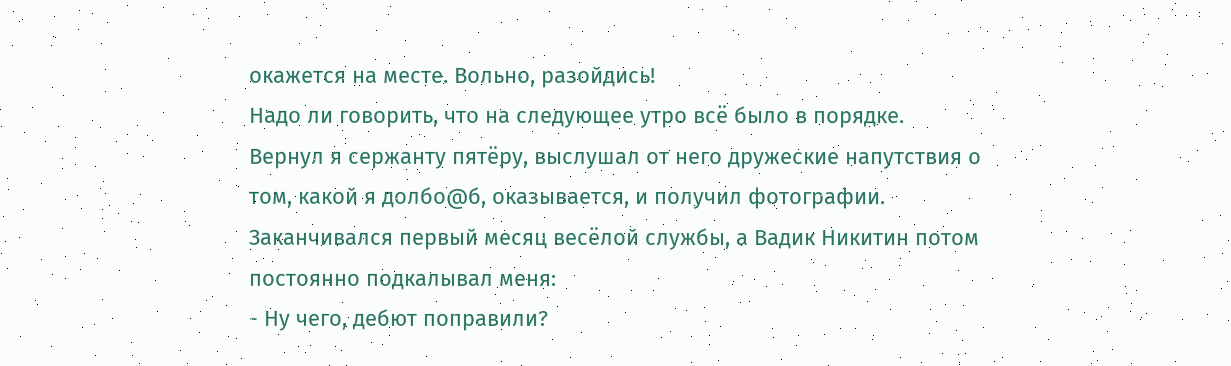окажется на месте. Вольно, разойдись!
Надо ли говорить, что на следующее утро всё было в порядке.
Вернул я сержанту пятёру, выслушал от него дружеские напутствия о том, какой я долбо@б, оказывается, и получил фотографии.
Заканчивался первый месяц весёлой службы, а Вадик Никитин потом постоянно подкалывал меня:
- Ну чего, дебют поправили?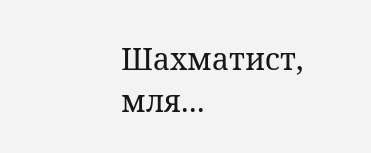Шахматист, мля...